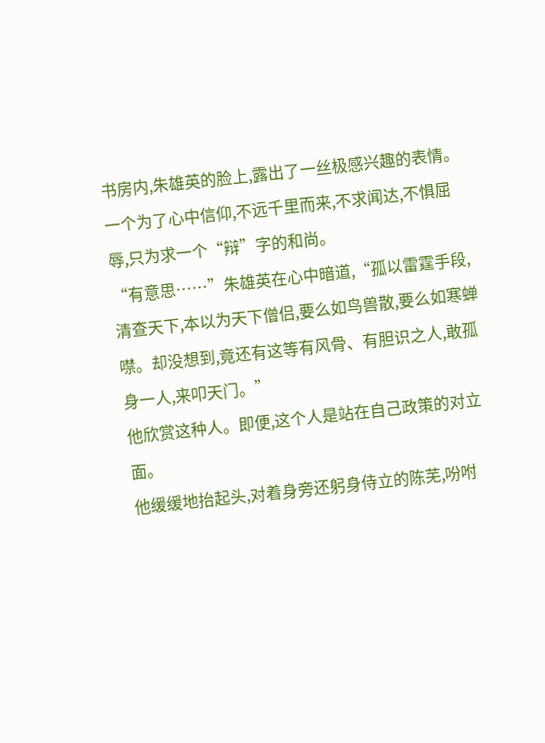书房内,朱雄英的脸上,露出了一丝极感兴趣的表情。
一个为了心中信仰,不远千里而来,不求闻达,不惧屈辱,只为求一个“辩”字的和尚。
“有意思……”朱雄英在心中暗道,“孤以雷霆手段,清查天下,本以为天下僧侣,要么如鸟兽散,要么如寒蝉噤。却没想到,竟还有这等有风骨、有胆识之人,敢孤身一人,来叩天门。”
他欣赏这种人。即便,这个人是站在自己政策的对立面。
他缓缓地抬起头,对着身旁还躬身侍立的陈芜,吩咐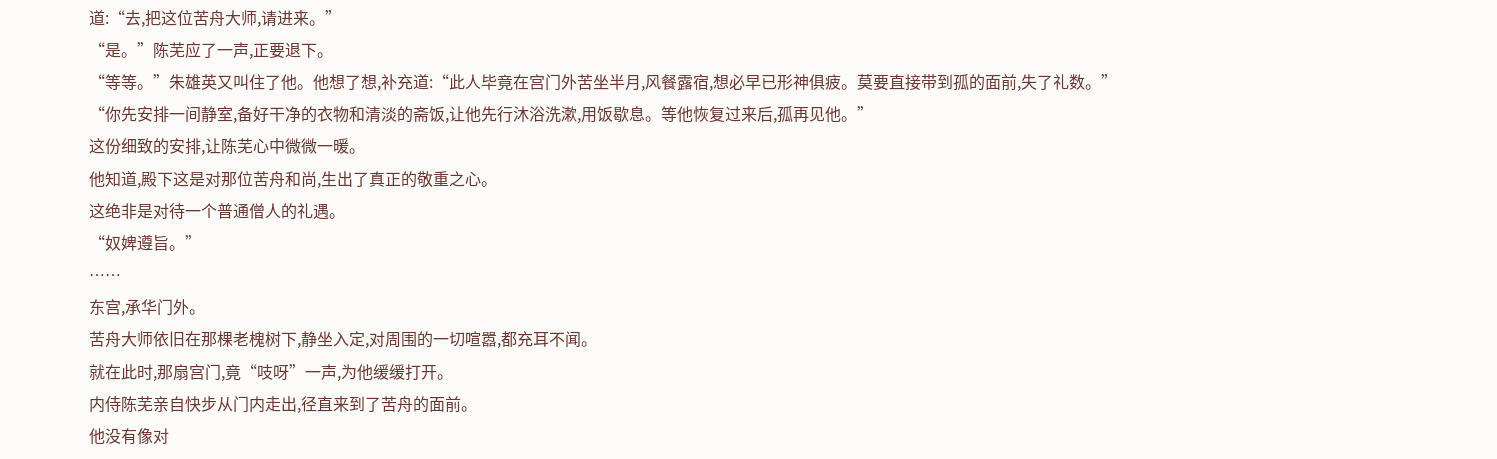道:“去,把这位苦舟大师,请进来。”
“是。”陈芜应了一声,正要退下。
“等等。”朱雄英又叫住了他。他想了想,补充道:“此人毕竟在宫门外苦坐半月,风餐露宿,想必早已形神俱疲。莫要直接带到孤的面前,失了礼数。”
“你先安排一间静室,备好干净的衣物和清淡的斋饭,让他先行沐浴洗漱,用饭歇息。等他恢复过来后,孤再见他。”
这份细致的安排,让陈芜心中微微一暖。
他知道,殿下这是对那位苦舟和尚,生出了真正的敬重之心。
这绝非是对待一个普通僧人的礼遇。
“奴婢遵旨。”
……
东宫,承华门外。
苦舟大师依旧在那棵老槐树下,静坐入定,对周围的一切喧嚣,都充耳不闻。
就在此时,那扇宫门,竟“吱呀”一声,为他缓缓打开。
内侍陈芜亲自快步从门内走出,径直来到了苦舟的面前。
他没有像对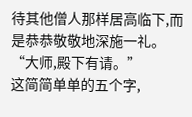待其他僧人那样居高临下,而是恭恭敬敬地深施一礼。
“大师,殿下有请。”
这简简单单的五个字,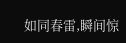如同春雷,瞬间惊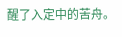醒了入定中的苦舟。